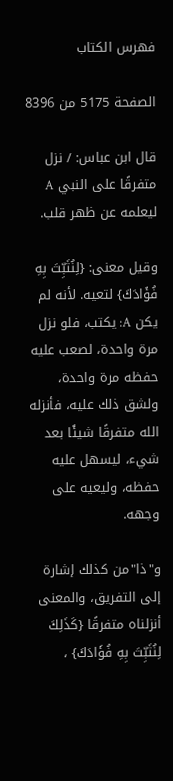فهرس الكتاب

الصفحة 5175 من 8396

قال ابن عباس: / نزل متفرقًا على النبي A ليعلمه عن ظهر قلب.

وقيل معنى: {لِنُثَبِّتَ بِهِ فُؤَادَكَ} لتعيه. لأنه لم يكن A: يكتب، فلو نزل مرة واحدة، لصعب عليه حفظه مرة واحدة، ولشق ذلك عليه، فأنزله الله متفرقًا شيئًا بعد شيء، ليسهل عليه حفظه، وليعيه على وجهه.

و"ذا"من كذلك إشارة إلى التفريق، والمعنى أنزلناه متفرقًا {كَذَلِكَ لِنُثَبِّتَ بِهِ فُؤَادَكَ} ،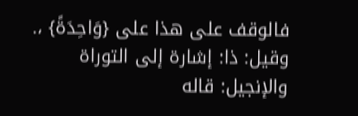فالوقف على هذا على {وَاحِدَةً} ،. وقيل: ذا: إشارة إلى التوراة والإنجيل: قاله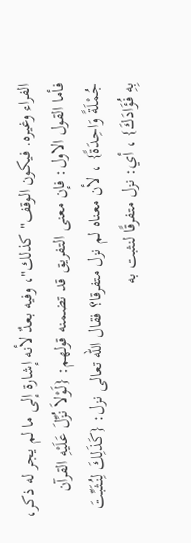الفراء وغيره. فيكون الوقف"كذلك"، وفيه بعدٌ لأنه إشارة إلى ما لم يجر له ذكر، فأما القول الاول: فإن معنى التفريق قد تضمنه قولهم: {لَوْلاَ نُزِّلَ عَلَيْهِ القرآن جُمْلَةً وَاحِدَةً} ، لأن معناه لم نزل متفرقا؟ فقال الله تعالى نزل: {كَذَلِكَ لِنُثَبِّتَ بِهِ فُؤَادَكَ} ، أي: نزل متفرقًا لنثبت به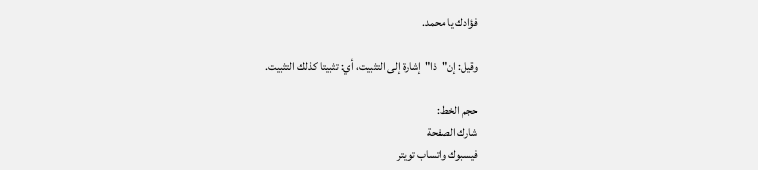فؤادك يا محمد.

وقيل: إن"ذا"إشارة إلى التثبيت، أي: تثبيتا كذلك التثبيت.

حجم الخط:
شارك الصفحة
فيسبوك واتساب تويتر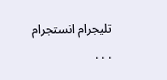تليجرام انستجرام
. . .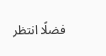فضلًا انتظر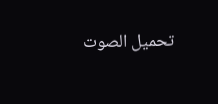تحميل الصوت